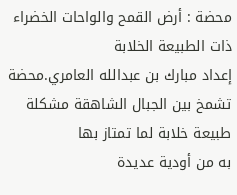محضة : أرض القمح والواحات الخضراء ذات الطبيعة الخلابة
إعداد مبارك بن عبدالله العامري.محضة
تشمخ بين الجبال الشاهقة مشكلة طبيعة خلابة لما تمتاز بها
به من أودية عديدة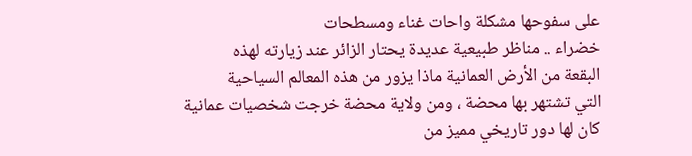على سفوحها مشكلة واحات غناء ومسطحات
خضراء .. مناظر طبيعية عديدة يحتار الزائر عند زيارته لهذه
البقعة من الأرض العمانية ماذا يزور من هذه المعالم السياحية
التي تشتهر بها محضة ، ومن ولاية محضة خرجت شخصيات عمانية
كان لها دور تاريخي مميز من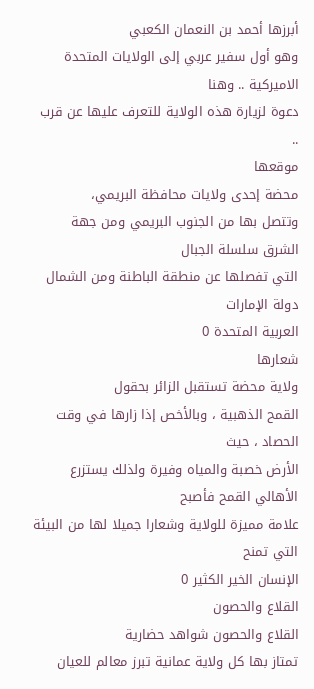أبرزها أحمد بن النعمان الكعبي
وهو أول سفير عربي إلى الولايات المتحدة الاميركية .. وهنا
دعوة لزيارة هذه الولاية للتعرف عليها عن قرب ..
موقعها
محضة إحدى ولايات محافظة البريمي،
وتتصل بها من الجنوب البريمي ومن جهة الشرق سلسلة الجبال
التي تفصلها عن منطقة الباطنة ومن الشمال دولة الإمارات
العربية المتحدة 0
شعارها
ولاية محضة تستقبل الزائر بحقول
القمح الذهبية ، وبالأخص إذا زارها في وقت الحصاد ، حيث
الأرض خصبة والمياه وفيرة ولذلك يستزرع الأهالي القمح فأصبح
علامة مميزة للولاية وشعارا جميلا لها من البيئة التي تمنح
الإنسان الخير الكثير 0
القلاع والحصون
القلاع والحصون شواهد حضارية
تمتاز بها كل ولاية عمانية تبرز معالم للعيان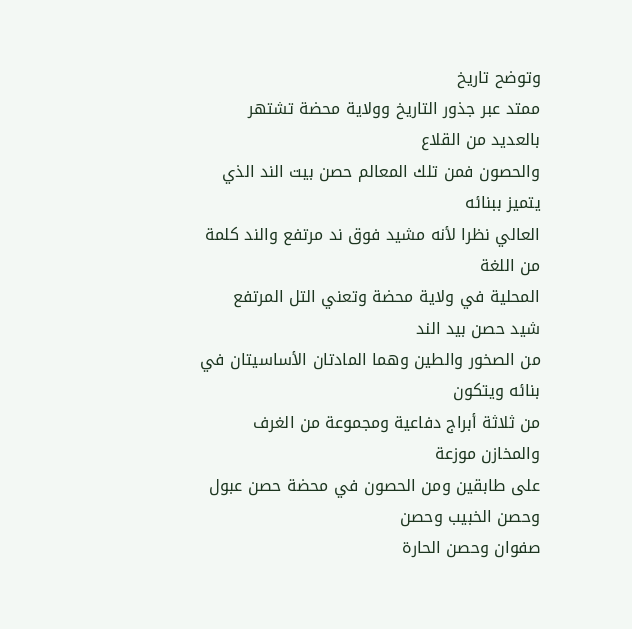وتوضح تاريخ
ممتد عبر جذور التاريخ وولاية محضة تشتهر بالعديد من القلاع
والحصون فمن تلك المعالم حصن بيت الند الذي يتميز ببنائه
العالي نظرا لأنه مشيد فوق ند مرتفع والند كلمة من اللغة
المحلية في ولاية محضة وتعني التل المرتفع شيد حصن بيد الند
من الصخور والطين وهما المادتان الأساسيتان في بنائه ويتكون
من ثلاثة أبراج دفاعية ومجموعة من الغرف والمخازن موزعة
على طابقين ومن الحصون في محضة حصن عبول وحصن الخبيب وحصن
صفوان وحصن الحارة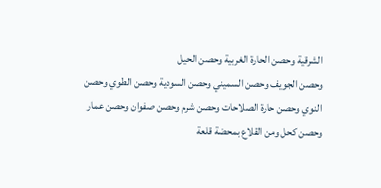الشرقية وحصن الحارة الغربية وحصن الحيل
وحصن الجويف وحصن السميني وحصن السودية وحصن الطوي وحصن
النوي وحصن حارة الصلاحات وحصن شرم وحصن صفوان وحصن عمار
وحصن كحل ومن القلاع بمحضة قلعة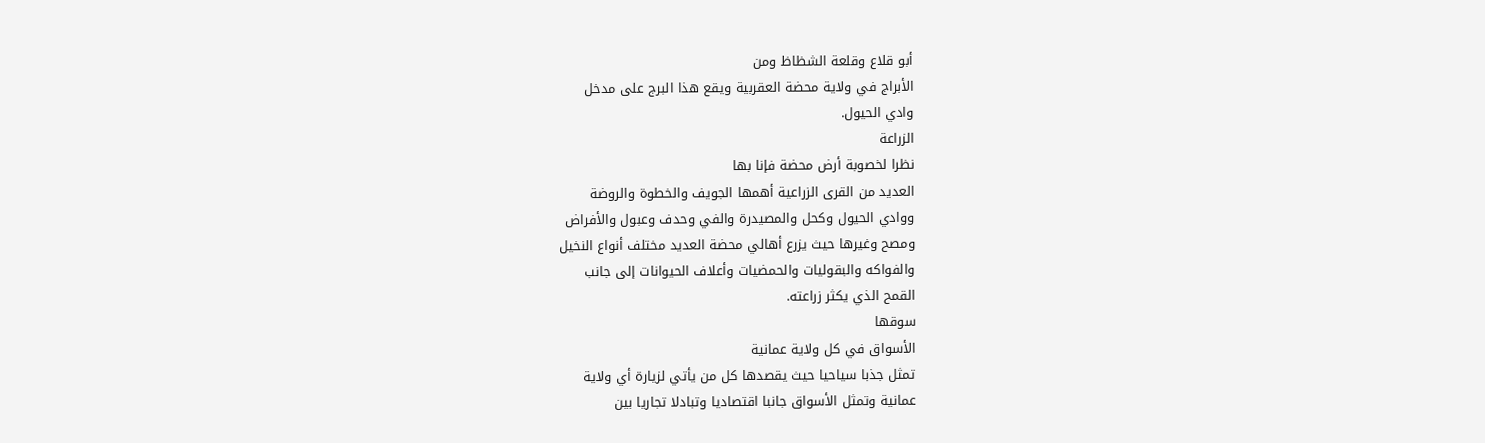أبو قلاع وقلعة الشظاظ ومن
الأبراج في ولاية محضة العقربية ويقع هذا البرج على مدخل
وادي الحيول.
الزراعة
نظرا لخصوبة أرض محضة فإنا بها
العديد من القرى الزراعية أهمها الجويف والخطوة والروضة
ووادي الحيول وكحل والمصيدرة والفي وحدف وعبول والأفراض
ومصح وغيرها حيث يزرع أهالي محضة العديد مختلف أنواع النخيل
والفواكه والبقوليات والحمضيات وأعلاف الحيوانات إلى جانب
القمح الذي يكثر زراعته.
سوقها
الأسواق في كل ولاية عمانية
تمثل جذبا سياحيا حيث يقصدها كل من يأتي لزيارة أي ولاية
عمانية وتمثل الأسواق جانبا اقتصاديا وتبادلا تجاريا بين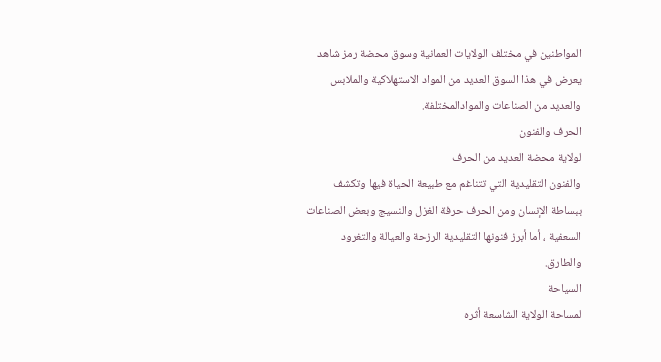المواطنين في مختلف الولايات العمانية وسوق محضة رمز شاهد
يعرض في هذا السوق العديد من المواد الاستهلاكية والملابس
والعديد من الصناعات والموادالمختلفة.
الحرف والفنون
لولاية محضة العديد من الحرف
والفنون التقليدية التي تتناغم مع طبيعة الحياة فيها وتكشف
ببساطة الإنسان ومن الحرف حرفة الغزل والنسيج وبعض الصناعات
السعفية ، أما أبرز فنونها التقليدية الرزحة والعيالة والتغرود
والطارق.
السياحة
لمساحة الولاية الشاسعة أثره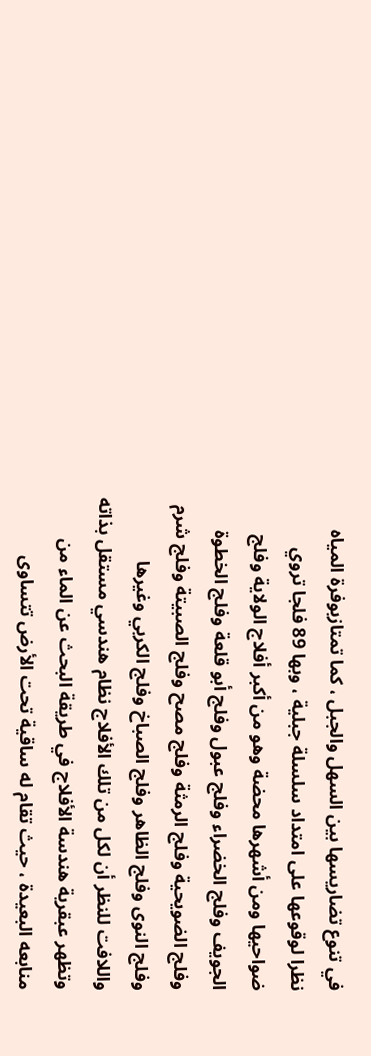في تنوع تضاريسها بين السهل والجبل ، كما تمتازبوفرة المياه
نظرا لوقوعها على امتداد سلسلة جبلية ، وبها 89 فلجا تروي
ضواحيها ومن أشهرها محضة وهو من أكبر أفلاج الولاية وفلج
الجويف وفلج الخضراء وفلج عبول وفلج أبو قلعة وفلج الخطوة
وفلج الضويحية وفلج الرمثة وفلج مصح وفلج الصبيتة وفلج شرم
وفلج النوى وفلج الظاهر وفلج الصباخ وفلج الكربي وغيرها
واللافت للنظر أن لكل من تلك الأفلاج نظام هندسي مستقل بذاته
وتظهر عبقرية هندسة الأفلاج في طريقة البحث عن الماء من
منابعه البعيدة ، حيث تقام له ساقية تحت الأرض تتساوى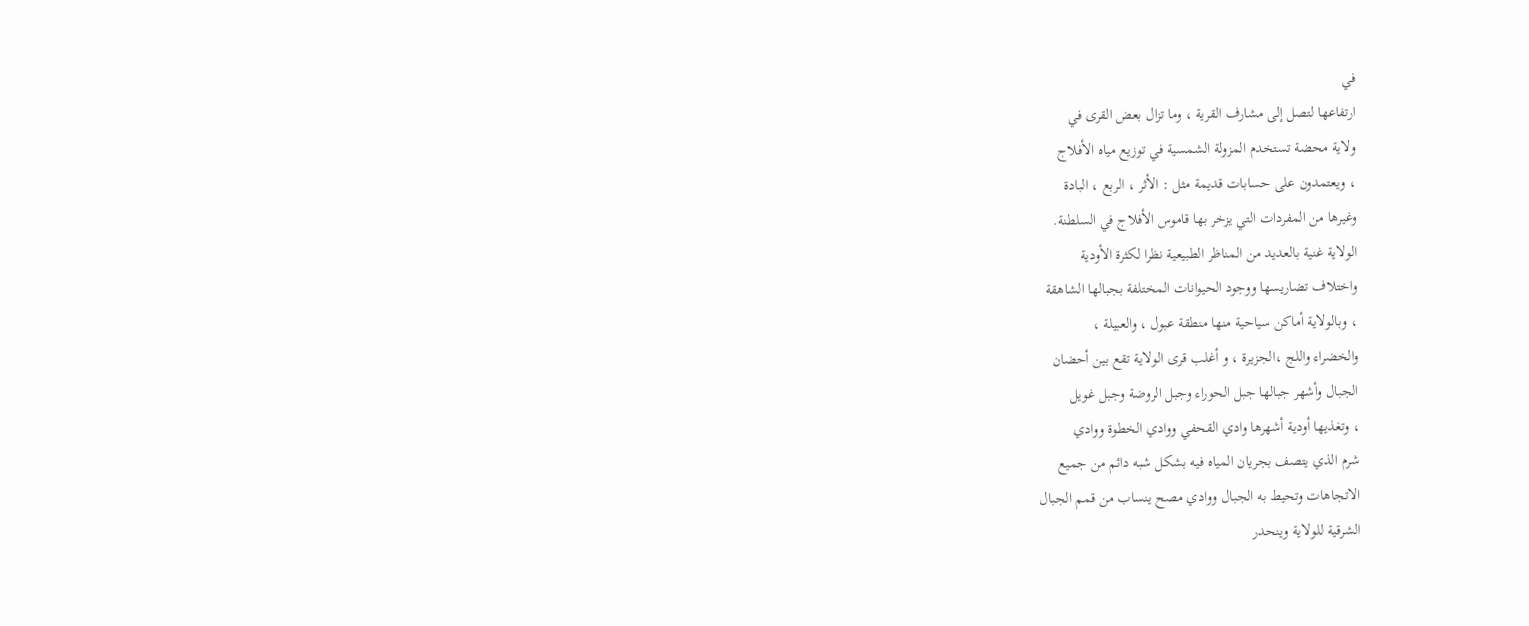في
ارتفاعها لتصل إلى مشارف القرية ، وما تزال بعض القرى في
ولاية محضة تستخدم المزولة الشمسية في توزيع مياه الأفلاج
، ويعتمدون على حسابات قديمة مثل : الأثر ، الربع ، البادة
وغيرها من المفردات التي يزخر بها قاموس الأفلاج في السلطنة.
الولاية غنية بالعديد من المناظر الطبيعية نظرا لكثرة الأودية
واختلاف تضاريسها ووجود الحيوانات المختلفة بجبالها الشاهقة
، وبالولاية أماكن سياحية منها منطقة عبول ، والعبيلة ،
والخضراء واللج ،الجزيرة ، و أغلب قرى الولاية تقع بين أحضان
الجبال وأشهر جبالها جبل الحوراء وجبل الروضة وجبل غويل
، وتغذيها أودية أشهرها وادي القحفي ووادي الخطوة ووادي
شرم الذي يتصف بجريان المياه فيه بشكل شبه دائم من جميع
الاتجاهات وتحيط به الجبال ووادي مصح ينساب من قمم الجبال
الشرقية للولاية وينحدر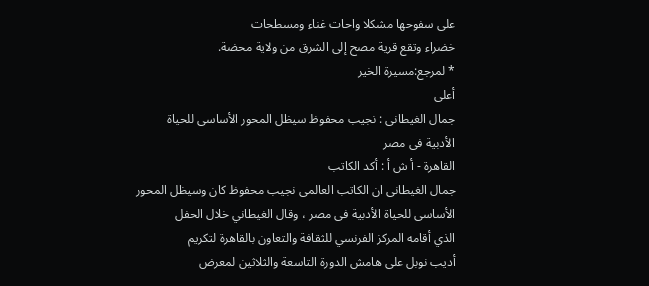على سفوحها مشكلا واحات غناء ومسطحات
خضراء وتقع قرية مصح إلى الشرق من ولاية محضة.
* لمرجع:مسيرة الخير
أعلى
جمال الغيطانى : نجيب محفوظ سيظل المحور الأساسى للحياة
الأدبية فى مصر
القاهرة - أ ش أ : أكد الكاتب
جمال الغيطانى ان الكاتب العالمى نجيب محفوظ كان وسيظل المحور
الأساسى للحياة الأدبية فى مصر ، وقال الغيطاني خلال الحفل
الذي أقامه المركز الفرنسي للثقافة والتعاون بالقاهرة لتكريم
أديب نوبل على هامش الدورة التاسعة والثلاثين لمعرض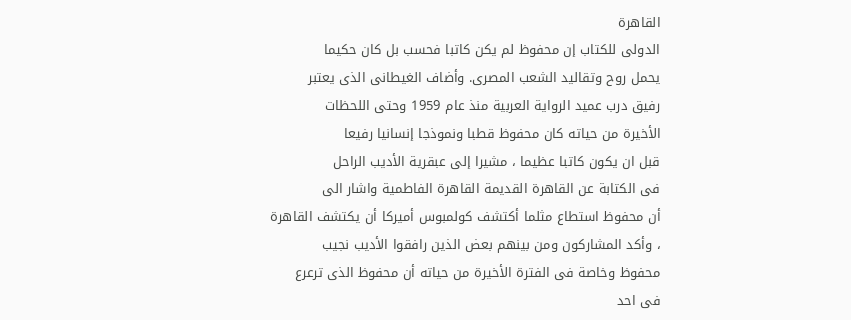القاهرة
الدولى للكتاب إن محفوظ لم يكن كاتبا فحسب بل كان حكيما
يحمل روح وتقاليد الشعب المصرى. وأضاف الغيطانى الذى يعتبر
رفيق درب عميد الرواية العربية منذ عام 1959 وحتى اللحظات
الأخيرة من حياته كان محفوظ قطبا ونموذجا إنسانيا رفيعا
قبل ان يكون كاتبا عظيما ، مشيرا إلى عبقرية الأديب الراحل
فى الكتابة عن القاهرة القديمة القاهرة الفاطمية واشار الى
أن محفوظ استطاع مثلما أكتشف كولمبوس أميركا أن يكتشف القاهرة
، وأكد المشاركون ومن بينهم بعض الذين رافقوا الأديب نجيب
محفوظ وخاصة فى الفترة الأخيرة من حياته أن محفوظ الذى ترعرع
فى احد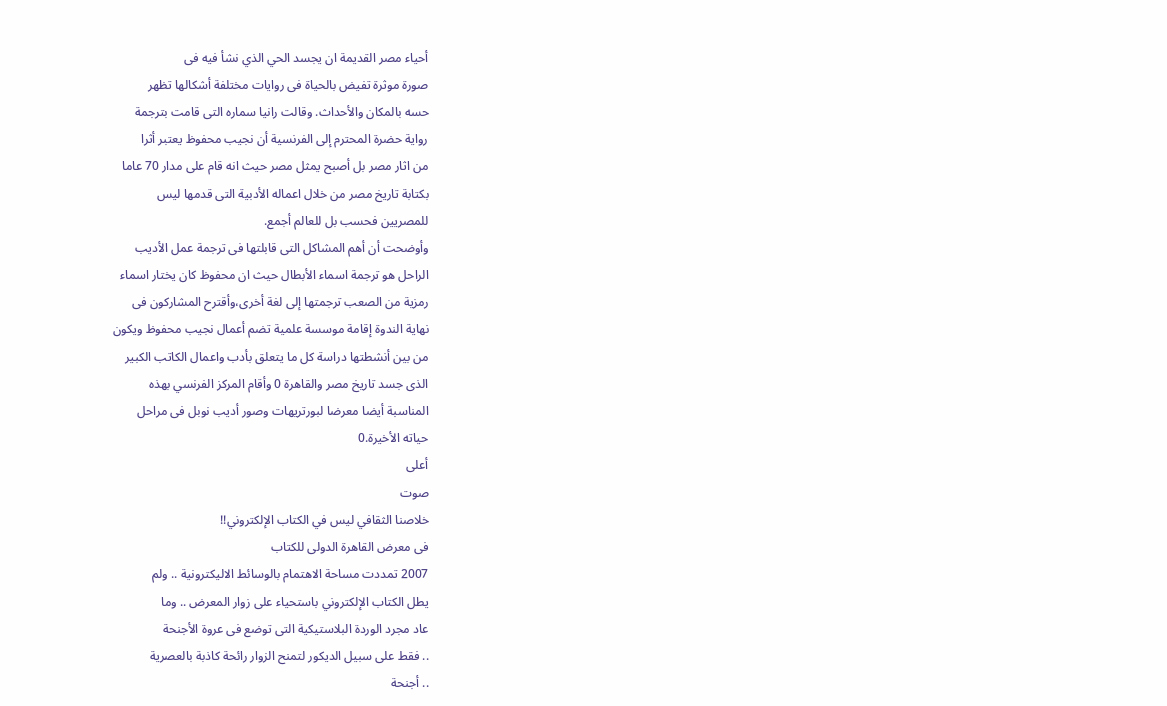أحياء مصر القديمة ان يجسد الحي الذي نشأ فيه فى
صورة موثرة تفيض بالحياة فى روايات مختلفة أشكالها تظهر
حسه بالمكان والأحداث. وقالت رانيا سماره التى قامت بترجمة
رواية حضرة المحترم إلى الفرنسية أن نجيب محفوظ يعتبر أثرا
من اثار مصر بل أصبح يمثل مصر حيث انه قام على مدار 70 عاما
بكتابة تاريخ مصر من خلال اعماله الأدبية التى قدمها ليس
للمصريين فحسب بل للعالم أجمع.
وأوضحت أن أهم المشاكل التى قابلتها فى ترجمة عمل الأديب
الراحل هو ترجمة اسماء الأبطال حيث ان محفوظ كان يختار اسماء
رمزية من الصعب ترجمتها إلى لغة أخرى،وأقترح المشاركون فى
نهاية الندوة إقامة موسسة علمية تضم أعمال نجيب محفوظ ويكون
من بين أنشطتها دراسة كل ما يتعلق بأدب واعمال الكاتب الكبير
الذى جسد تاريخ مصر والقاهرة 0 وأقام المركز الفرنسي بهذه
المناسبة أيضا معرضا لبورتريهات وصور أديب نوبل فى مراحل
حياته الأخيرة.0
أعلى
صوت
خلاصنا الثقافي ليس في الكتاب الإلكتروني!!
فى معرض القاهرة الدولى للكتاب
2007 تمددت مساحة الاهتمام بالوسائط الاليكترونية .. ولم
يطل الكتاب الإلكتروني باستحياء على زوار المعرض .. وما
عاد مجرد الوردة البلاستيكية التى توضع فى عروة الأجنحة
.. فقط على سبيل الديكور لتمنح الزوار رائحة كاذبة بالعصرية
.. أجنحة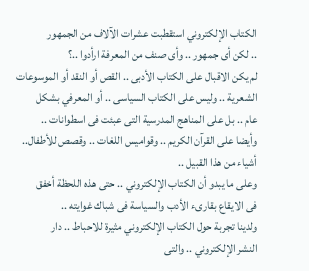الكتاب الإلكتروني استقطبت عشرات الآلاف من الجمهور
.. لكن أى جمهور .. وأى صنف من المعرفة ارأدوا ..؟
لم يكن الاقبال على الكتاب الأدبى .. القص أو النقد أو الموسوعات
الشعرية .. وليس على الكتاب السياسى .. أو المعرفي بشكل
عام .. بل على المناهج المدرسية التى عبئت فى اسطوانات ..
وأيضا على القرآن الكريم .. وقواميس اللغات .. وقصص للأطفال..
أشياء من هذا القبيل ..
وعلى ما يبدو أن الكتاب الإلكتروني .. حتى هذه اللحظة أخفق
فى الايقاع بقارىء الأدب والسياسة فى شباك غوايته ..
ولدينا تجربة حول الكتاب الإلكتروني مثيرة للاحباط .. دار
النشر الإلكتروني .. والتى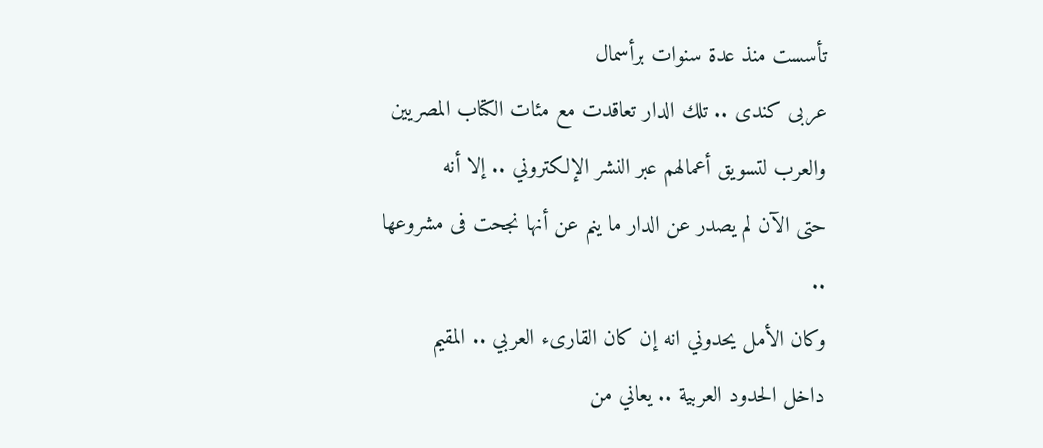تأسست منذ عدة سنوات برأسمال
عربى كندى .. تلك الدار تعاقدت مع مئات الكتاب المصريين
والعرب لتسويق أعمالهم عبر النشر الإلكتروني .. إلا أنه
حتى الآن لم يصدر عن الدار ما ينم عن أنها نجحت فى مشروعها
..
وكان الأمل يحدوني انه إن كان القارىء العربي .. المقيم
داخل الحدود العربية .. يعاني من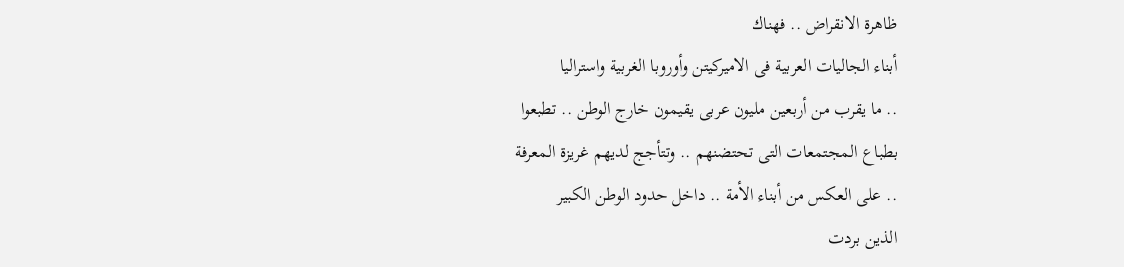ظاهرة الانقراض .. فهناك
أبناء الجاليات العربية فى الاميركيتن وأوروبا الغربية واستراليا
.. ما يقرب من أربعين مليون عربى يقيمون خارج الوطن .. تطبعوا
بطباع المجتمعات التى تحتضنهم .. وتتأجج لديهم غريزة المعرفة
.. على العكس من أبناء الأمة .. داخل حدود الوطن الكبير
الذين بردت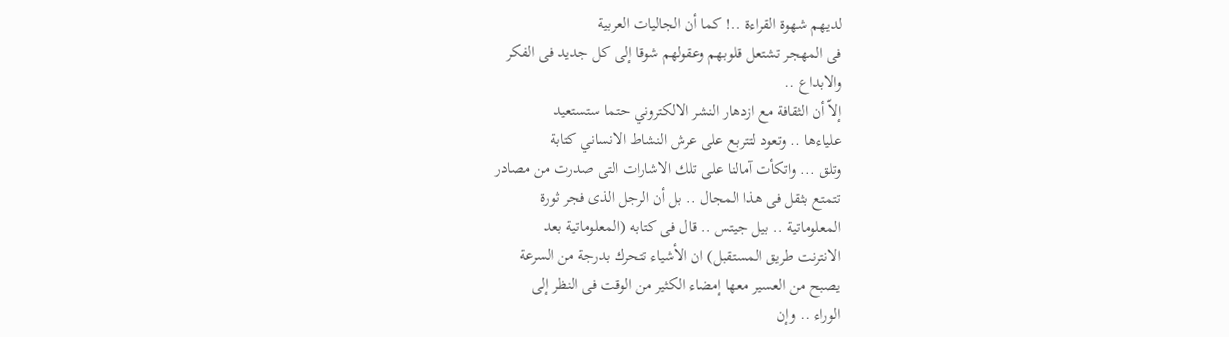لديهم شهوة القراءة ..! كما أن الجاليات العربية
فى المهجر تشتعل قلوبهم وعقولهم شوقا إلى كل جديد فى الفكر
والابداع ..
إلاّ أن الثقافة مع ازدهار النشر الالكتروني حتما ستستعيد
علياءها .. وتعود لتتربع على عرش النشاط الانساني كتابة
وتلق ... واتكأت آمالنا على تلك الاشارات التى صدرت من مصادر
تتمتع بثقل فى هذا المجال .. بل أن الرجل الذى فجر ثورة
المعلوماتية .. بيل جيتس .. قال فى كتابه (المعلوماتية بعد
الانترنت طريق المستقبل) ان الأشياء تتحرك بدرجة من السرعة
يصبح من العسير معها إمضاء الكثير من الوقت فى النظر إلى
الوراء .. وإن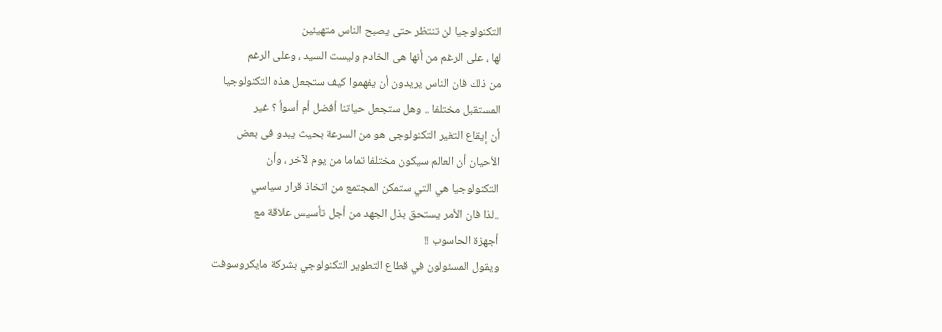التكنولوجيا لن تنتظر حتى يصبح الناس متهيئين
لها ، على الرغم من أنها هى الخادم وليست السيد ، وعلى الرغم
من ذلك فان الناس يريدون أن يفهموا كيف ستجعل هذه التكنولوجيا
المستقبل مختلفا .. وهل ستجعل حياتنا أفضل أم أسوأ ؟ غير
أن إيقاع التغير التكنولوجى هو من السرعة بحيث يبدو فى بعض
الأحيان أن العالم سيكون مختلفا تماما من يوم لآخر ، وأن
التكنولوجيا هي التي ستمكن المجتمع من اتخاذ قرار سياسي
..لذا فان الأمر يستحق بذل الجهد من أجل تأسيس علاقة مع
أجهزة الحاسوب !!
ويقول المسئولون في قطاع التطوير التكنولوجي بشركة مايكروسوفت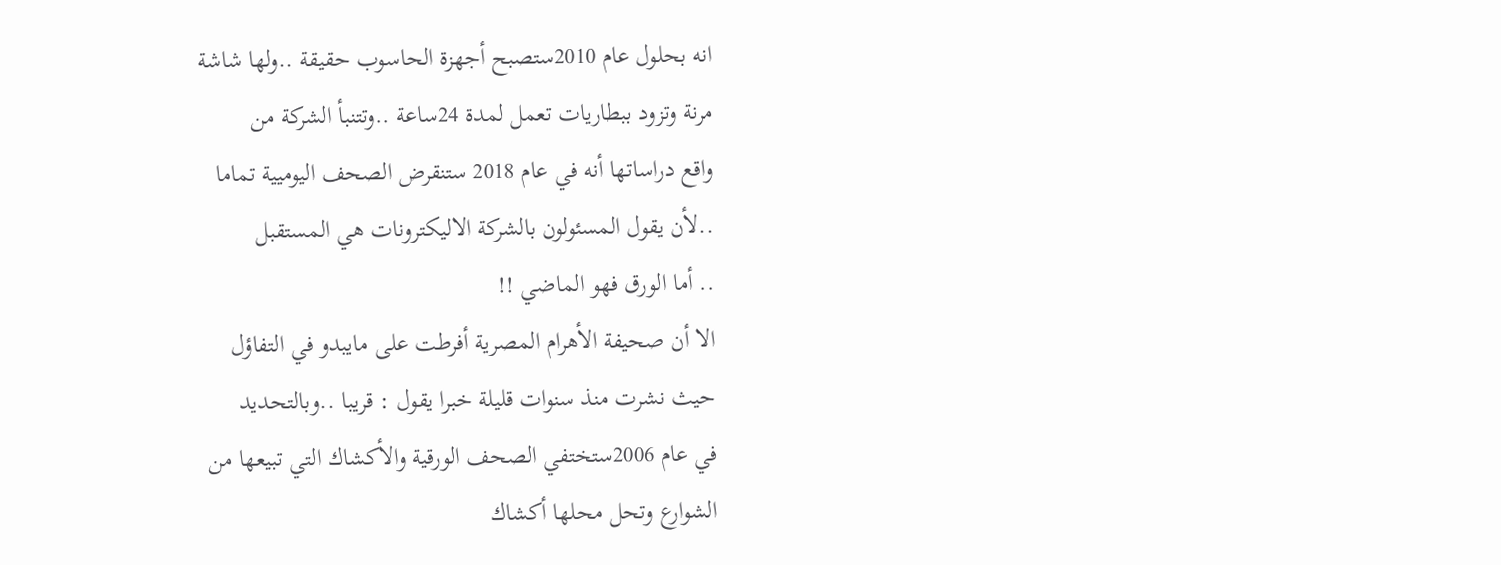انه بحلول عام 2010ستصبح أجهزة الحاسوب حقيقة ..ولها شاشة
مرنة وتزود ببطاريات تعمل لمدة 24ساعة ..وتتنبأ الشركة من
واقع دراساتها أنه في عام 2018 ستنقرض الصحف اليوميية تماما
..لأن يقول المسئولون بالشركة الاليكترونات هي المستقبل
.. أما الورق فهو الماضي !!
الا أن صحيفة الأهرام المصرية أفرطت على مايبدو في التفاؤل
حيث نشرت منذ سنوات قليلة خبرا يقول : قريبا ..وبالتحديد
في عام 2006ستختفي الصحف الورقية والأكشاك التي تبيعها من
الشوارع وتحل محلها أكشاك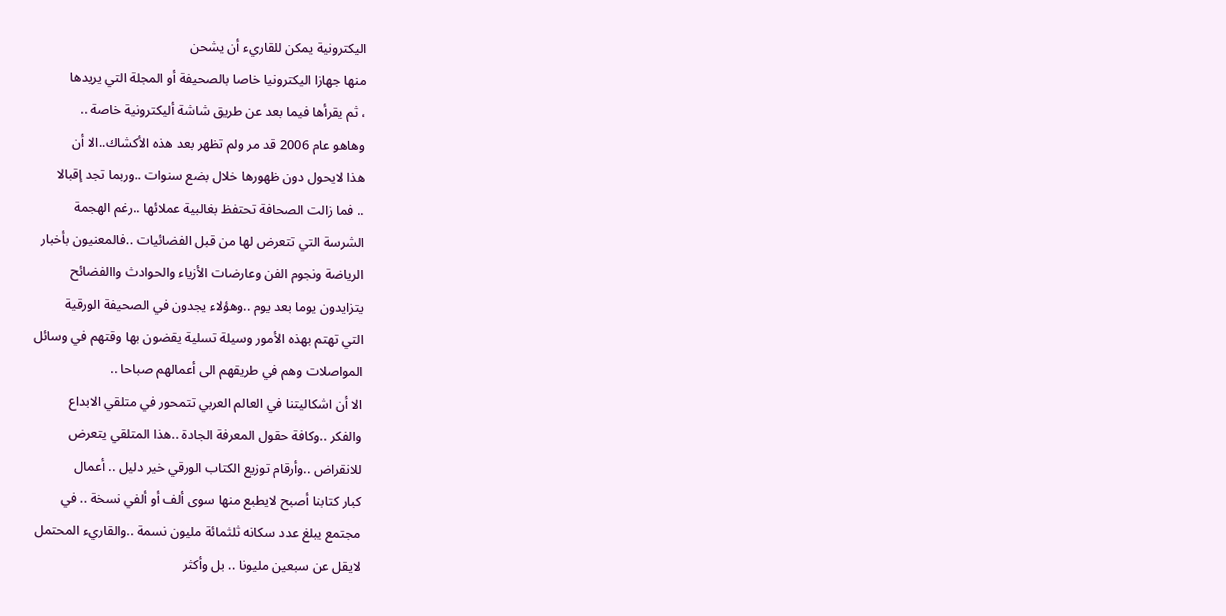اليكترونية يمكن للقاريء أن يشحن
منها جهازا اليكترونيا خاصا بالصحيفة أو المجلة التي يريدها
، ثم يقرأها فيما بعد عن طريق شاشة أليكترونية خاصة ..
وهاهو عام 2006 قد مر ولم تظهر بعد هذه الأكشاك..الا أن
هذا لايحول دون ظهورها خلال بضع سنوات ..وربما تجد إقبالا
.. فما زالت الصحافة تحتفظ بغالبية عملائها ..رغم الهجمة
الشرسة التي تتعرض لها من قبل الفضائيات ..فالمعنيون بأخبار
الرياضة ونجوم الفن وعارضات الأزياء والحوادث واالفضائح
يتزايدون يوما بعد يوم ..وهؤلاء يجدون في الصحيفة الورقية
التي تهتم بهذه الأمور وسيلة تسلية يقضون بها وقتهم في وسائل
المواصلات وهم في طريقهم الى أعمالهم صباحا ..
الا أن اشكاليتنا في العالم العربي تتمحور في متلقي الابداع
والفكر ..وكافة حقول المعرفة الجادة ..هذا المتلقي يتعرض
للانقراض ..وأرقام توزيع الكتاب الورقي خير دليل .. أعمال
كبار كتابنا أصبح لايطبع منها سوى ألف أو ألفي نسخة .. في
مجتمع يبلغ عدد سكانه ثلثمائة مليون نسمة ..والقاريء المحتمل
لايقل عن سبعين مليونا .. بل وأكثر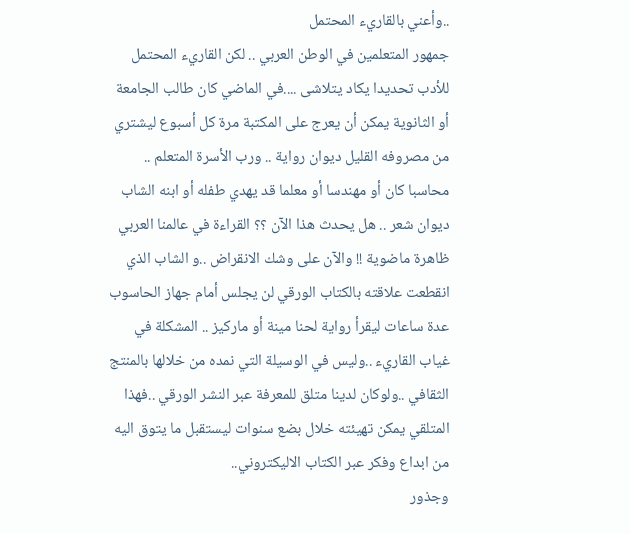..وأعني بالقاريء المحتمل
جمهور المتعلمين في الوطن العربي .. لكن القاريء المحتمل
للأدب تحديدا يكاد يتلاشى ....في الماضي كان طالب الجامعة
أو الثانوية يمكن أن يعرج على المكتبة مرة كل أسبوع ليشتري
من مصروفه القليل ديوان رواية .. ورب الأسرة المتعلم ..
محاسبا كان أو مهندسا أو معلما قد يهدي طفله أو ابنه الشاب
ديوان شعر .. هل يحدث هذا الآن ؟؟ القراءة في عالمنا العربي
ظاهرة ماضوية !! والآن على وشك الانقراض ..و الشاب الذي
انقطعت علاقته بالكتاب الورقي لن يجلس أمام جهاز الحاسوب
عدة ساعات ليقرأ رواية لحنا مينة أو ماركيز .. المشكلة في
غياب القاريء ..وليس في الوسيلة التي نمده من خلالها بالمنتج
الثقافي ..ولوكان لدينا متلق للمعرفة عبر النشر الورقي ..فهذا
المتلقي يمكن تهيئته خلال بضع سنوات ليستقبل ما يتوق اليه
من ابداع وفكر عبر الكتاب الاليكتروني..
وجذور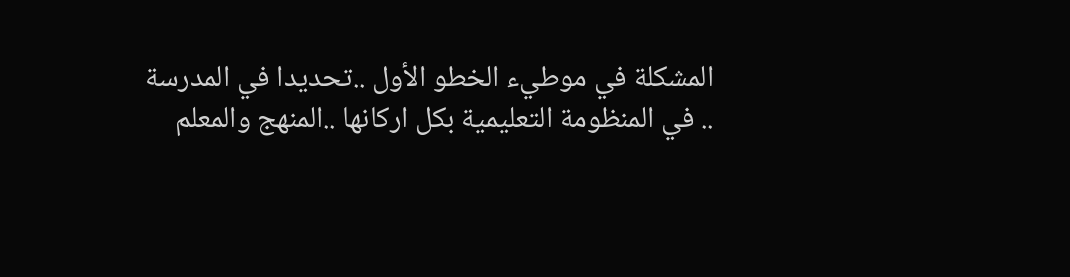المشكلة في موطيء الخطو الأول ..تحديدا في المدرسة
.. في المنظومة التعليمية بكل اركانها ..المنهج والمعلم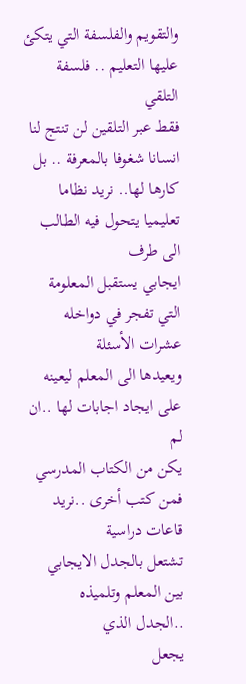والتقويم والفلسفة التي يتكئ عليها التعليم .. فلسفة التلقي
فقط عبر التلقين لن تنتج لنا انسانا شغوفا بالمعرفة .. بل
كارها لها.. نريد نظاما تعليميا يتحول فيه الطالب الى طرف
ايجابي يستقبل المعلومة التي تفجر في دواخله عشرات الأسئلة
ويعيدها الى المعلم ليعينه على ايجاد اجابات لها ..ان لم
يكن من الكتاب المدرسي فمن كتب أخرى ..نريد قاعات دراسية
تشتعل بالجدل الايجابي بين المعلم وتلميذه ..الجدل الذي
يجعل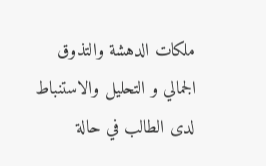ملكات الدهشة والتذوق الجمالي و التحليل والاستنباط
لدى الطالب في حالة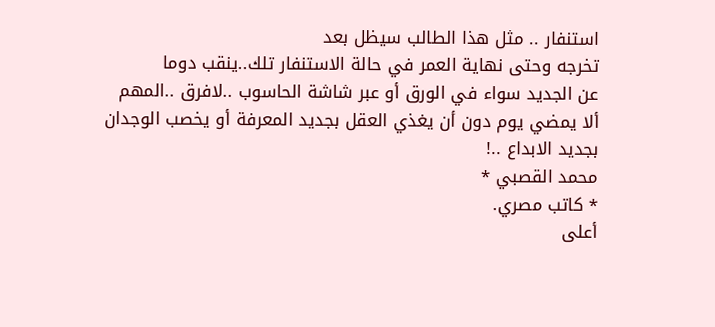استنفار .. مثل هذا الطالب سيظل بعد
تخرجه وحتى نهاية العمر في حالة الاستنفار تلك..ينقب دوما
عن الجديد سواء في الورق أو عبر شاشة الحاسوب ..لافرق ..المهم
ألا يمضي يوم دون أن يغذي العقل بجديد المعرفة أو يخصب الوجدان
بجديد الابداع ..!
محمد القصبي *
* كاتب مصري.
أعلى